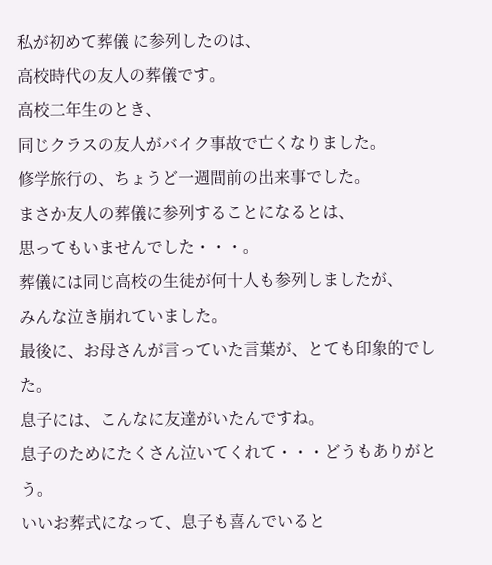私が初めて葬儀 に参列したのは、
高校時代の友人の葬儀です。
高校二年生のとき、
同じクラスの友人がバイク事故で亡くなりました。
修学旅行の、ちょうど一週間前の出来事でした。
まさか友人の葬儀に参列することになるとは、
思ってもいませんでした・・・。
葬儀には同じ高校の生徒が何十人も参列しましたが、
みんな泣き崩れていました。
最後に、お母さんが言っていた言葉が、とても印象的でした。
息子には、こんなに友達がいたんですね。
息子のためにたくさん泣いてくれて・・・どうもありがとう。
いいお葬式になって、息子も喜んでいると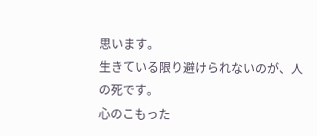思います。
生きている限り避けられないのが、人の死です。
心のこもった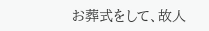お葬式をして、故人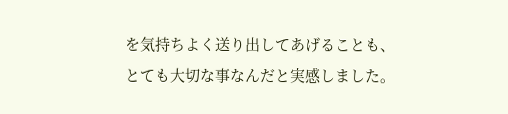を気持ちよく送り出してあげることも、
とても大切な事なんだと実感しました。